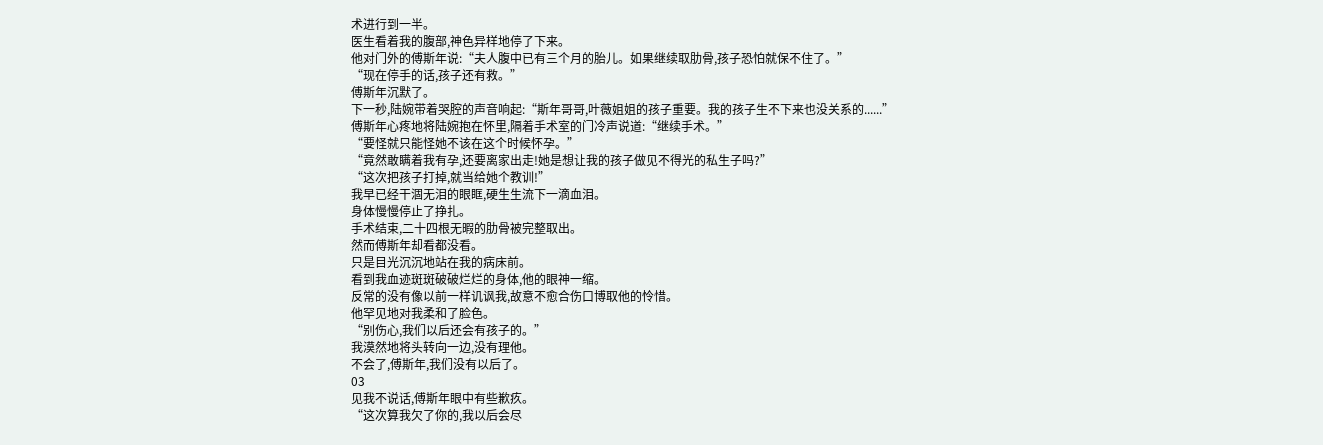术进行到一半。
医生看着我的腹部,神色异样地停了下来。
他对门外的傅斯年说:“夫人腹中已有三个月的胎儿。如果继续取肋骨,孩子恐怕就保不住了。”
“现在停手的话,孩子还有救。”
傅斯年沉默了。
下一秒,陆婉带着哭腔的声音响起:“斯年哥哥,叶薇姐姐的孩子重要。我的孩子生不下来也没关系的......”
傅斯年心疼地将陆婉抱在怀里,隔着手术室的门冷声说道:“继续手术。”
“要怪就只能怪她不该在这个时候怀孕。”
“竟然敢瞒着我有孕,还要离家出走!她是想让我的孩子做见不得光的私生子吗?”
“这次把孩子打掉,就当给她个教训!”
我早已经干涸无泪的眼眶,硬生生流下一滴血泪。
身体慢慢停止了挣扎。
手术结束,二十四根无暇的肋骨被完整取出。
然而傅斯年却看都没看。
只是目光沉沉地站在我的病床前。
看到我血迹斑斑破破烂烂的身体,他的眼神一缩。
反常的没有像以前一样讥讽我,故意不愈合伤口博取他的怜惜。
他罕见地对我柔和了脸色。
“别伤心,我们以后还会有孩子的。”
我漠然地将头转向一边,没有理他。
不会了,傅斯年,我们没有以后了。
03
见我不说话,傅斯年眼中有些歉疚。
“这次算我欠了你的,我以后会尽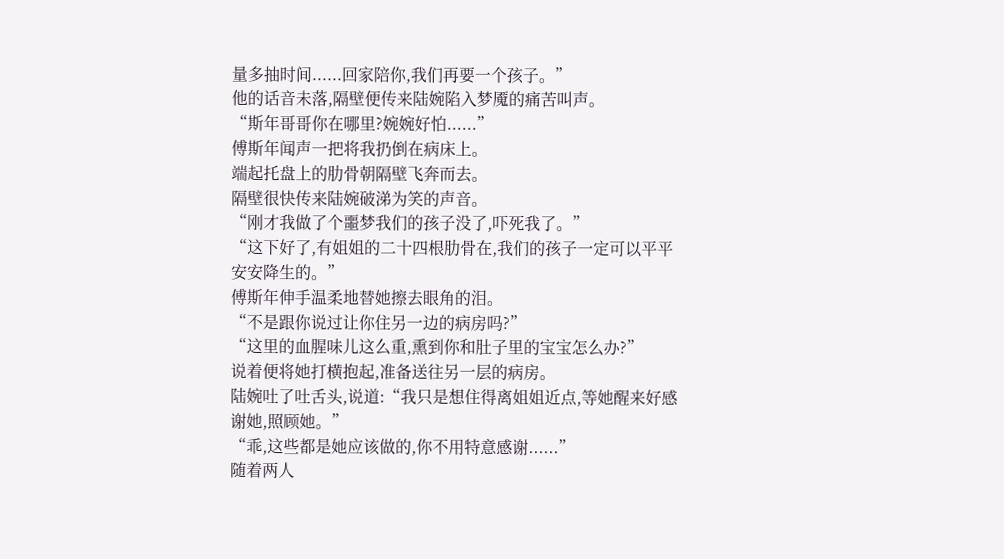量多抽时间......回家陪你,我们再要一个孩子。”
他的话音未落,隔壁便传来陆婉陷入梦魇的痛苦叫声。
“斯年哥哥你在哪里?婉婉好怕......”
傅斯年闻声一把将我扔倒在病床上。
端起托盘上的肋骨朝隔壁飞奔而去。
隔壁很快传来陆婉破涕为笑的声音。
“刚才我做了个噩梦我们的孩子没了,吓死我了。”
“这下好了,有姐姐的二十四根肋骨在,我们的孩子一定可以平平安安降生的。”
傅斯年伸手温柔地替她擦去眼角的泪。
“不是跟你说过让你住另一边的病房吗?”
“这里的血腥味儿这么重,熏到你和肚子里的宝宝怎么办?”
说着便将她打横抱起,准备送往另一层的病房。
陆婉吐了吐舌头,说道:“我只是想住得离姐姐近点,等她醒来好感谢她,照顾她。”
“乖,这些都是她应该做的,你不用特意感谢......”
随着两人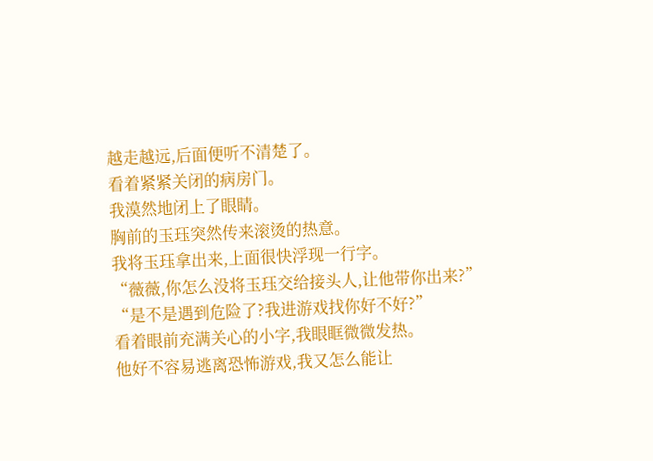越走越远,后面便听不清楚了。
看着紧紧关闭的病房门。
我漠然地闭上了眼睛。
胸前的玉珏突然传来滚烫的热意。
我将玉珏拿出来,上面很快浮现一行字。
“薇薇,你怎么没将玉珏交给接头人,让他带你出来?”
“是不是遇到危险了?我进游戏找你好不好?”
看着眼前充满关心的小字,我眼眶微微发热。
他好不容易逃离恐怖游戏,我又怎么能让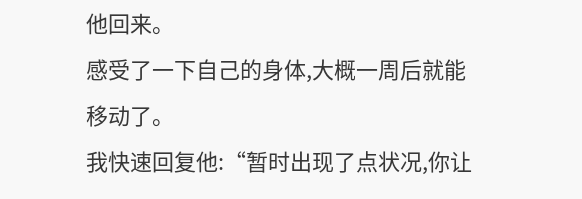他回来。
感受了一下自己的身体,大概一周后就能移动了。
我快速回复他:“暂时出现了点状况,你让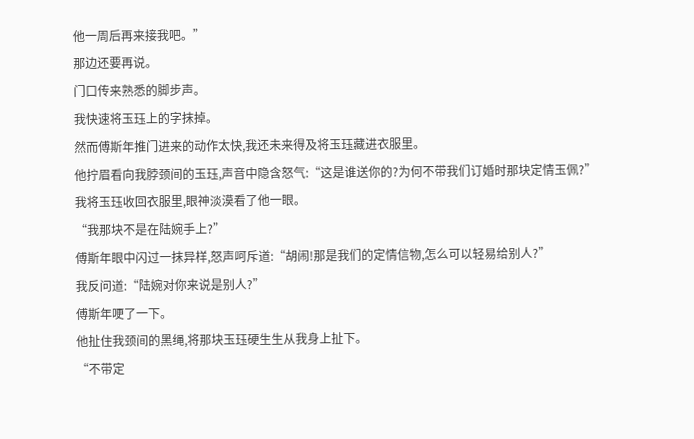他一周后再来接我吧。”
那边还要再说。
门口传来熟悉的脚步声。
我快速将玉珏上的字抹掉。
然而傅斯年推门进来的动作太快,我还未来得及将玉珏藏进衣服里。
他拧眉看向我脖颈间的玉珏,声音中隐含怒气:“这是谁送你的?为何不带我们订婚时那块定情玉佩?”
我将玉珏收回衣服里,眼神淡漠看了他一眼。
“我那块不是在陆婉手上?”
傅斯年眼中闪过一抹异样,怒声呵斥道:“胡闹!那是我们的定情信物,怎么可以轻易给别人?”
我反问道:“陆婉对你来说是别人?”
傅斯年哽了一下。
他扯住我颈间的黑绳,将那块玉珏硬生生从我身上扯下。
“不带定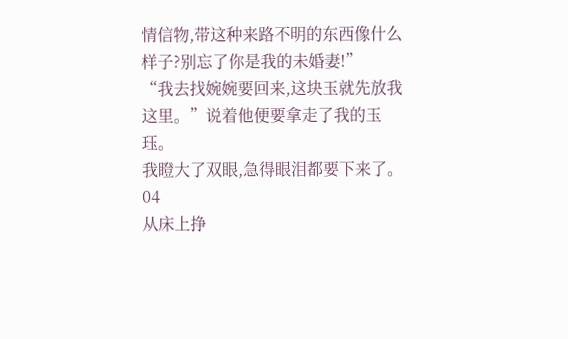情信物,带这种来路不明的东西像什么样子?别忘了你是我的未婚妻!”
“我去找婉婉要回来,这块玉就先放我这里。”说着他便要拿走了我的玉珏。
我瞪大了双眼,急得眼泪都要下来了。
04
从床上挣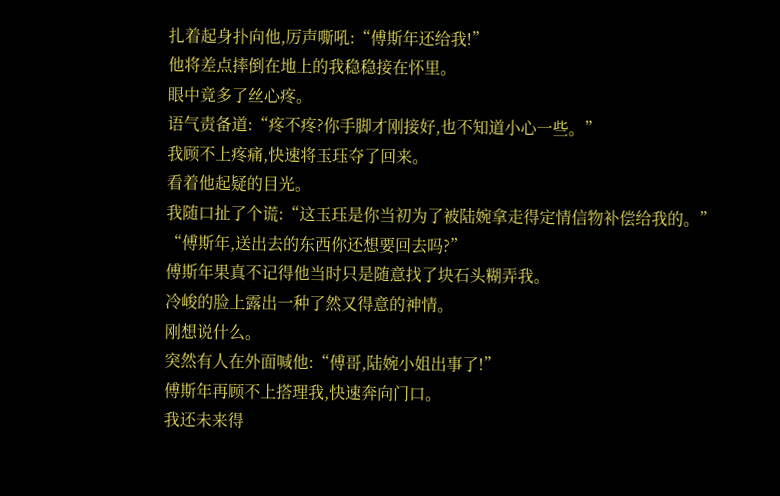扎着起身扑向他,厉声嘶吼:“傅斯年还给我!”
他将差点摔倒在地上的我稳稳接在怀里。
眼中竟多了丝心疼。
语气责备道:“疼不疼?你手脚才刚接好,也不知道小心一些。”
我顾不上疼痛,快速将玉珏夺了回来。
看着他起疑的目光。
我随口扯了个谎:“这玉珏是你当初为了被陆婉拿走得定情信物补偿给我的。”
“傅斯年,送出去的东西你还想要回去吗?”
傅斯年果真不记得他当时只是随意找了块石头糊弄我。
冷峻的脸上露出一种了然又得意的神情。
刚想说什么。
突然有人在外面喊他:“傅哥,陆婉小姐出事了!”
傅斯年再顾不上搭理我,快速奔向门口。
我还未来得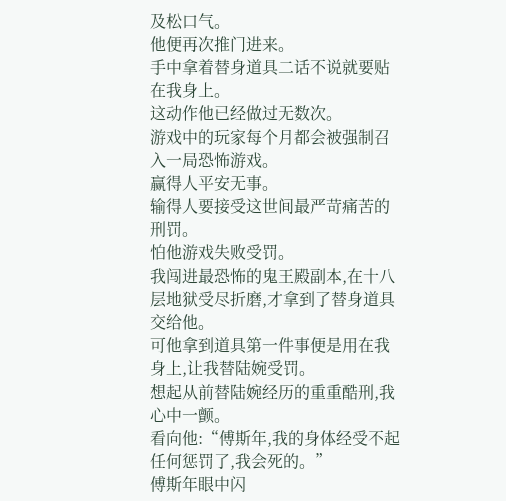及松口气。
他便再次推门进来。
手中拿着替身道具二话不说就要贴在我身上。
这动作他已经做过无数次。
游戏中的玩家每个月都会被强制召入一局恐怖游戏。
赢得人平安无事。
输得人要接受这世间最严苛痛苦的刑罚。
怕他游戏失败受罚。
我闯进最恐怖的鬼王殿副本,在十八层地狱受尽折磨,才拿到了替身道具交给他。
可他拿到道具第一件事便是用在我身上,让我替陆婉受罚。
想起从前替陆婉经历的重重酷刑,我心中一颤。
看向他:“傅斯年,我的身体经受不起任何惩罚了,我会死的。”
傅斯年眼中闪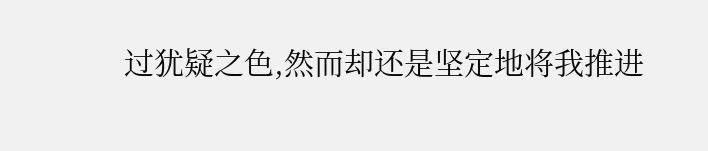过犹疑之色,然而却还是坚定地将我推进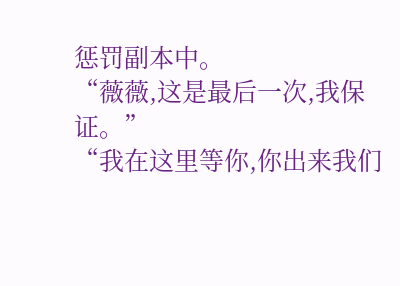惩罚副本中。
“薇薇,这是最后一次,我保证。”
“我在这里等你,你出来我们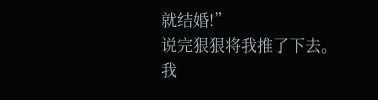就结婚!”
说完狠狠将我推了下去。
我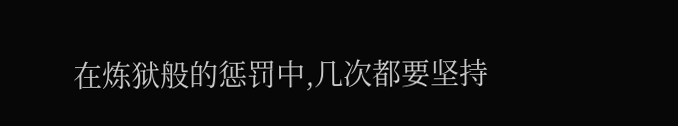在炼狱般的惩罚中,几次都要坚持